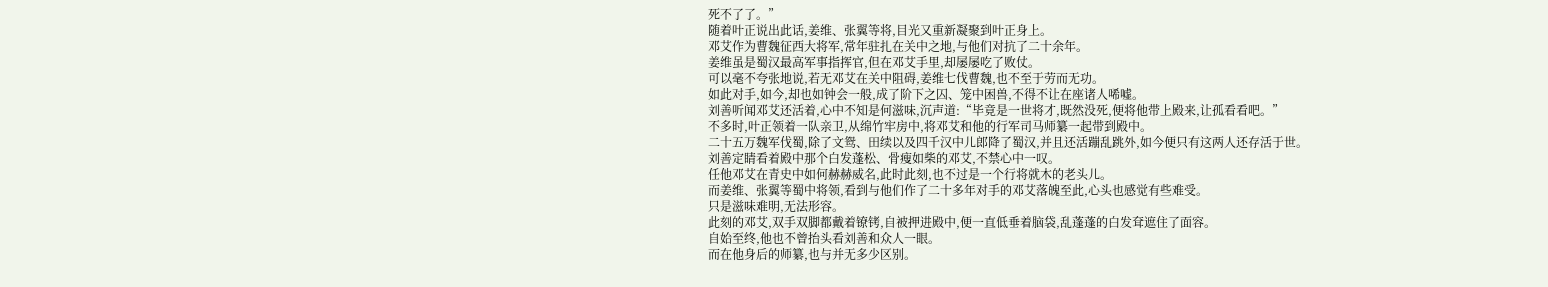死不了了。”
随着叶正说出此话,姜维、张翼等将,目光又重新凝聚到叶正身上。
邓艾作为曹魏征西大将军,常年驻扎在关中之地,与他们对抗了二十余年。
姜维虽是蜀汉最高军事指挥官,但在邓艾手里,却屡屡吃了败仗。
可以毫不夸张地说,若无邓艾在关中阻碍,姜维七伐曹魏,也不至于劳而无功。
如此对手,如今,却也如钟会一般,成了阶下之囚、笼中困兽,不得不让在座诸人唏嘘。
刘善听闻邓艾还活着,心中不知是何滋味,沉声道:“毕竟是一世将才,既然没死,便将他带上殿来,让孤看看吧。”
不多时,叶正领着一队亲卫,从绵竹牢房中,将邓艾和他的行军司马师纂一起带到殿中。
二十五万魏军伐蜀,除了文鸳、田续以及四千汉中儿郎降了蜀汉,并且还活蹦乱跳外,如今便只有这两人还存活于世。
刘善定睛看着殿中那个白发蓬松、骨瘦如柴的邓艾,不禁心中一叹。
任他邓艾在青史中如何赫赫威名,此时此刻,也不过是一个行将就木的老头儿。
而姜维、张翼等蜀中将领,看到与他们作了二十多年对手的邓艾落魄至此,心头也感觉有些难受。
只是滋味难明,无法形容。
此刻的邓艾,双手双脚都戴着镣铐,自被押进殿中,便一直低垂着脑袋,乱蓬蓬的白发耷遮住了面容。
自始至终,他也不曾抬头看刘善和众人一眼。
而在他身后的师纂,也与并无多少区别。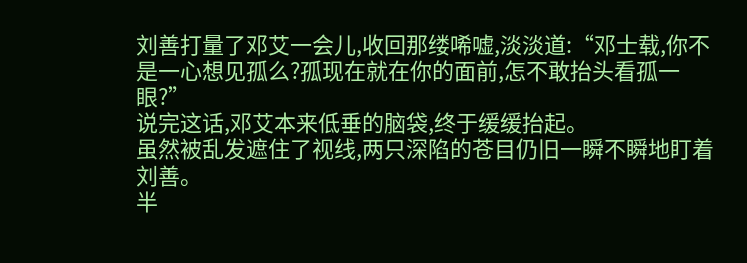刘善打量了邓艾一会儿,收回那缕唏嘘,淡淡道:“邓士载,你不是一心想见孤么?孤现在就在你的面前,怎不敢抬头看孤一眼?”
说完这话,邓艾本来低垂的脑袋,终于缓缓抬起。
虽然被乱发遮住了视线,两只深陷的苍目仍旧一瞬不瞬地盯着刘善。
半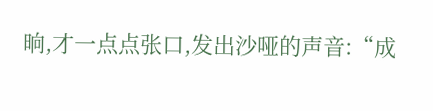晌,才一点点张口,发出沙哑的声音:“成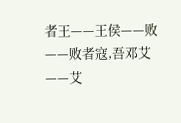者王——王侯——败——败者寇,吾邓艾——艾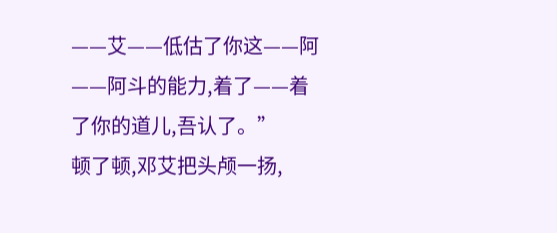——艾——低估了你这——阿——阿斗的能力,着了——着了你的道儿,吾认了。”
顿了顿,邓艾把头颅一扬,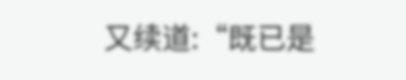又续道:“既已是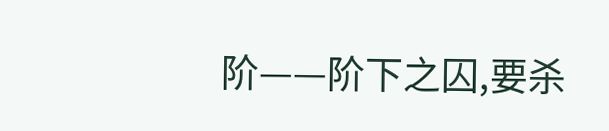阶——阶下之囚,要杀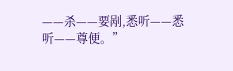——杀——要剐,悉听——悉听——尊便。”